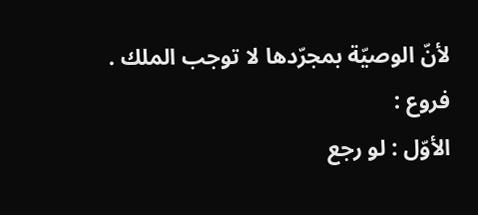لأنّ الوصيّة بمجرّدها لا توجب الملك .
فروع :
الأوّل : لو رجع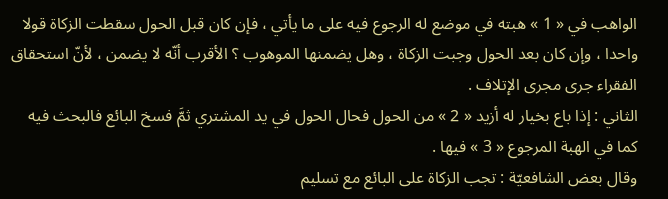الواهب في « 1 » هبته في موضع له الرجوع فيه على ما يأتي ، فإن كان قبل الحول سقطت الزكاة قولا واحدا ، وإن كان بعد الحول وجبت الزكاة ، وهل يضمنها الموهوب ؟ الأقرب أنّه لا يضمن ، لأنّ استحقاق الفقراء جرى مجرى الإتلاف .
الثاني : إذا باع بخيار له أزيد « 2 » من الحول فحال الحول في يد المشتري ثمَّ فسخ البائع فالبحث فيه كما في الهبة المرجوع « 3 » فيها .
وقال بعض الشافعيّة : تجب الزكاة على البائع مع تسليم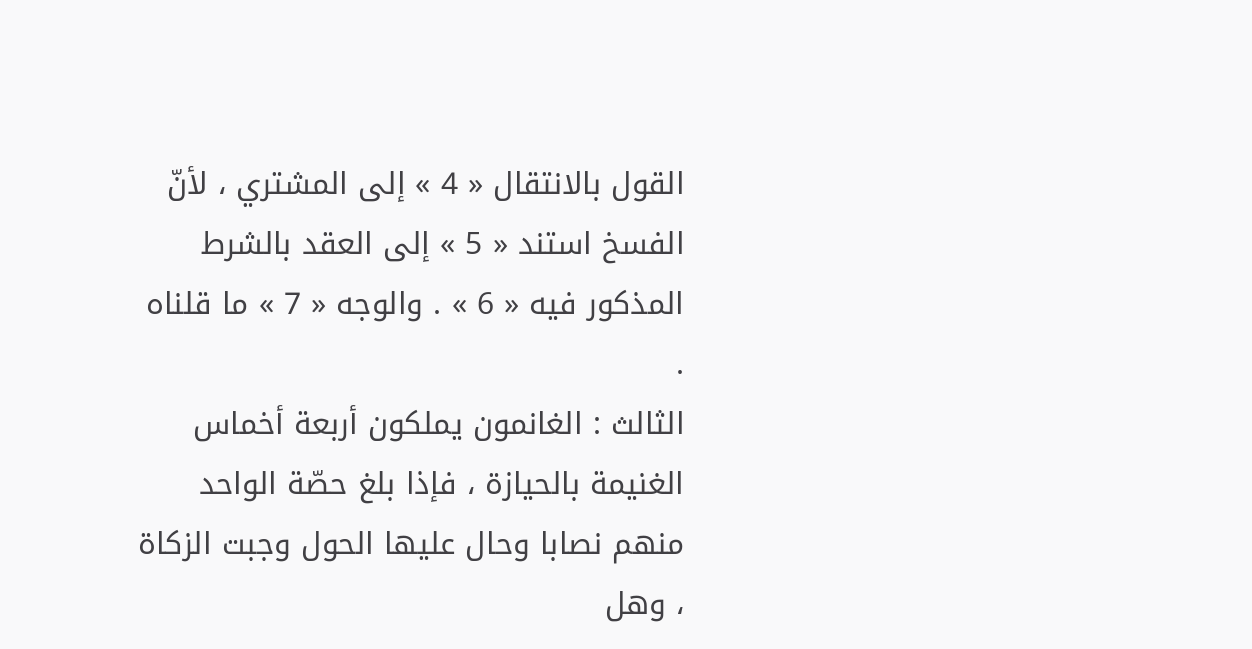القول بالانتقال « 4 » إلى المشتري ، لأنّ الفسخ استند « 5 » إلى العقد بالشرط المذكور فيه « 6 » . والوجه « 7 » ما قلناه .
الثالث : الغانمون يملكون أربعة أخماس الغنيمة بالحيازة ، فإذا بلغ حصّة الواحد منهم نصابا وحال عليها الحول وجبت الزكاة ، وهل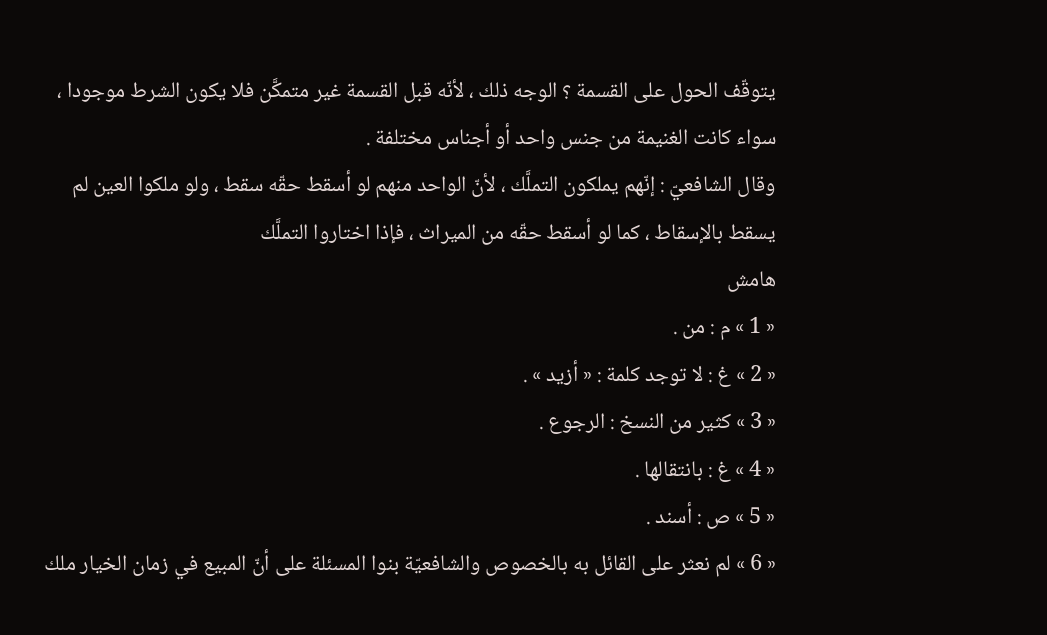يتوقّف الحول على القسمة ؟ الوجه ذلك ، لأنّه قبل القسمة غير متمكَّن فلا يكون الشرط موجودا ، سواء كانت الغنيمة من جنس واحد أو أجناس مختلفة .
وقال الشافعيّ : إنّهم يملكون التملَّك ، لأنّ الواحد منهم لو أسقط حقّه سقط ، ولو ملكوا العين لم يسقط بالإسقاط ، كما لو أسقط حقّه من الميراث ، فإذا اختاروا التملَّك
هامش
« 1 » م : من .
« 2 » غ : لا توجد كلمة : « أزيد » .
« 3 » كثير من النسخ : الرجوع .
« 4 » غ : بانتقالها .
« 5 » ص : أسند .
« 6 » لم نعثر على القائل به بالخصوص والشافعيّة بنوا المسئلة على أنّ المبيع في زمان الخيار ملك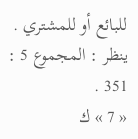للبائع أو للمشتري .
ينظر : المجموع 5 : 351 .
« 7 » ك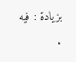بزيادة : فيه .